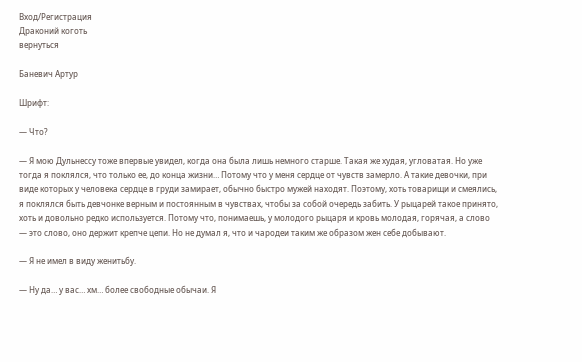Вход/Регистрация
Драконий коготь
вернуться

Баневич Артур

Шрифт:

— Что?

— Я мою Дульнессу тоже впервые увидел, когда она была лишь немного старше. Такая же худая, угловатая. Но уже тогда я поклялся, что только ее, до конца жизни… Потому что у меня сердце от чувств замерло. А такие девочки, при виде которых у человека сердце в груди замирает, обычно быстро мужей находят. Поэтому, хоть товарищи и смеялись, я поклялся быть девчонке верным и постоянным в чувствах, чтобы за собой очередь забить. У рыцарей такое принято, хоть и довольно редко используется. Потому что, понимаешь, у молодого рыцаря и кровь молодая, горячая, а слово — это слово, оно держит крепче цепи. Но не думал я, что и чародеи таким же образом жен себе добывают.

— Я не имел в виду женитьбу.

— Ну да… у вас… хм… более свободные обычаи. Я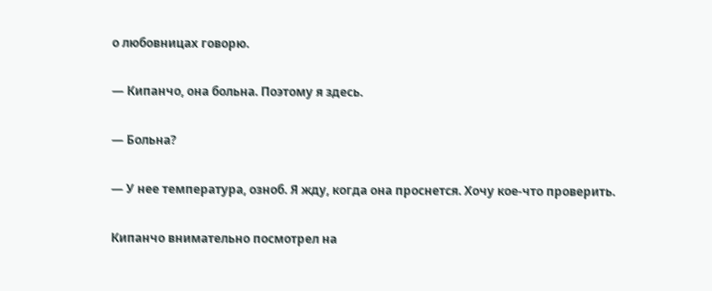о любовницах говорю.

— Кипанчо, она больна. Поэтому я здесь.

— Больна?

— У нее температура, озноб. Я жду, когда она проснется. Хочу кое-что проверить.

Кипанчо внимательно посмотрел на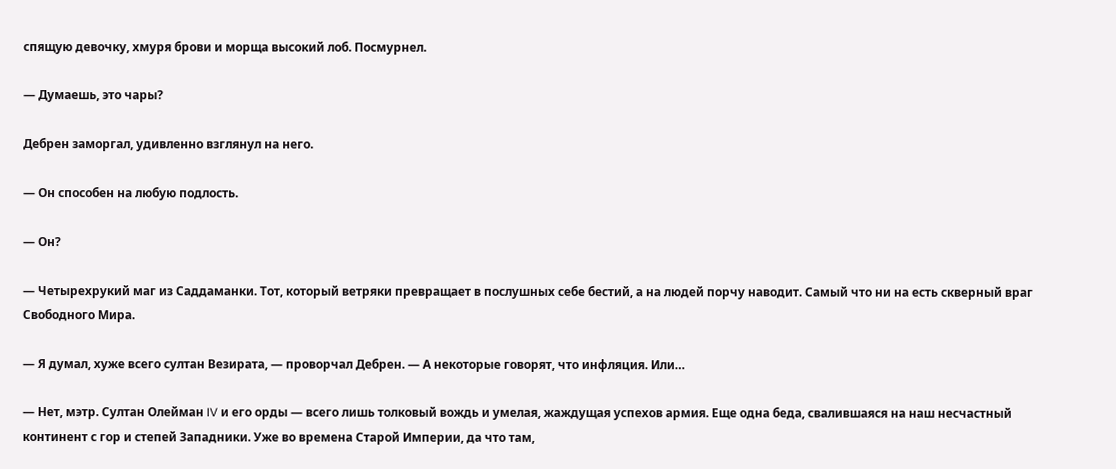спящую девочку, хмуря брови и морща высокий лоб. Посмурнел.

— Думаешь, это чары?

Дебрен заморгал, удивленно взглянул на него.

— Он способен на любую подлость.

— Он?

— Четырехрукий маг из Саддаманки. Тот, который ветряки превращает в послушных себе бестий, а на людей порчу наводит. Самый что ни на есть скверный враг Свободного Мира.

— Я думал, хуже всего султан Везирата, — проворчал Дебрен. — А некоторые говорят, что инфляция. Или…

— Нет, мэтр. Султан Олейман IV и его орды — всего лишь толковый вождь и умелая, жаждущая успехов армия. Еще одна беда, свалившаяся на наш несчастный континент с гор и степей Западники. Уже во времена Старой Империи, да что там,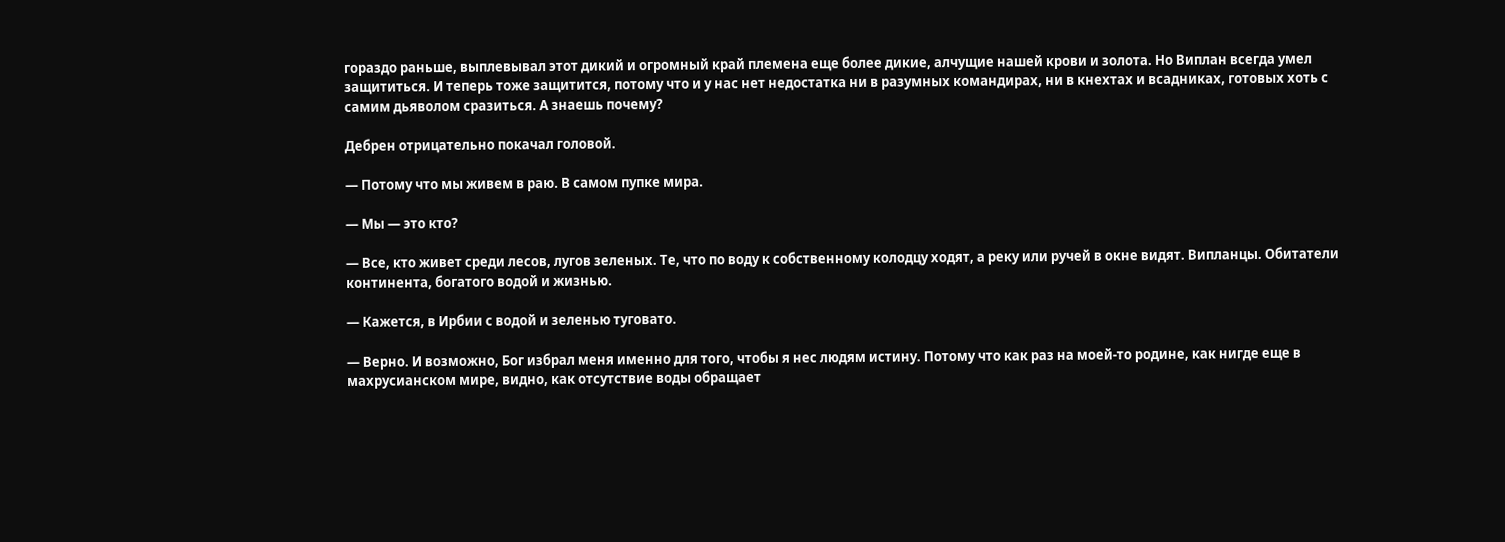гораздо раньше, выплевывал этот дикий и огромный край племена еще более дикие, алчущие нашей крови и золота. Но Виплан всегда умел защититься. И теперь тоже защитится, потому что и у нас нет недостатка ни в разумных командирах, ни в кнехтах и всадниках, готовых хоть с самим дьяволом сразиться. А знаешь почему?

Дебрен отрицательно покачал головой.

— Потому что мы живем в раю. В самом пупке мира.

— Мы — это кто?

— Все, кто живет среди лесов, лугов зеленых. Те, что по воду к собственному колодцу ходят, а реку или ручей в окне видят. Випланцы. Обитатели континента, богатого водой и жизнью.

— Кажется, в Ирбии с водой и зеленью туговато.

— Верно. И возможно, Бог избрал меня именно для того, чтобы я нес людям истину. Потому что как раз на моей-то родине, как нигде еще в махрусианском мире, видно, как отсутствие воды обращает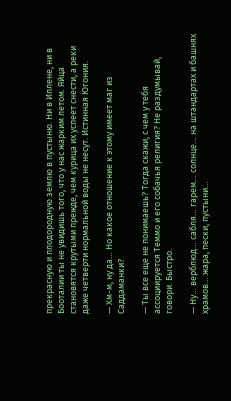прекрасную и плодородную землю в пустыню. Ни в Иллене, ни в Бооталии ты не увидишь того, что у нас жарким летом. Яйца становятся крутыми прежде, чем курица их успеет снести, а реки даже четверти нормальной воды не несут. Истинная Югония.

— Хм-м, ну да… Но какое отношение к этому имеет маг из Саддаманки?

— Ты все еще не понимаешь? Тогда скажи, с чем у тебя ассоциируется Теммо и его собачья религия? Не раздумывай, говори. Быстро.

— Ну… верблюд… сабля… гарем… солнце… на штандартах и башнях храмов… жара, пески, пустыни…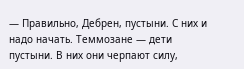— Правильно, Дебрен, пустыни. С них и надо начать. Теммозане — дети пустыни. В них они черпают силу,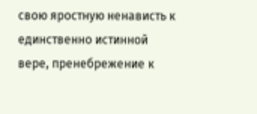свою яростную ненависть к единственно истинной вере, пренебрежение к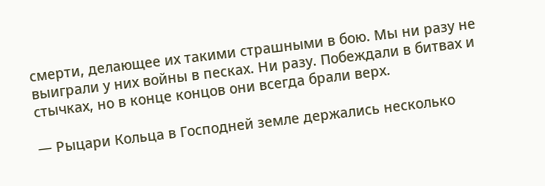смерти, делающее их такими страшными в бою. Мы ни разу не выиграли у них войны в песках. Ни разу. Побеждали в битвах и стычках, но в конце концов они всегда брали верх.

— Рыцари Кольца в Господней земле держались несколько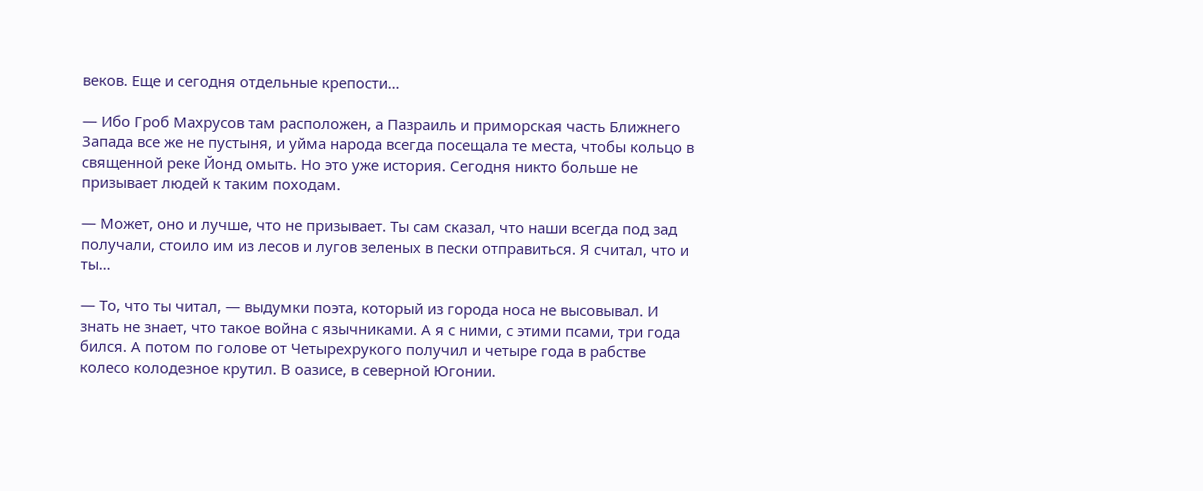веков. Еще и сегодня отдельные крепости…

— Ибо Гроб Махрусов там расположен, а Пазраиль и приморская часть Ближнего Запада все же не пустыня, и уйма народа всегда посещала те места, чтобы кольцо в священной реке Йонд омыть. Но это уже история. Сегодня никто больше не призывает людей к таким походам.

— Может, оно и лучше, что не призывает. Ты сам сказал, что наши всегда под зад получали, стоило им из лесов и лугов зеленых в пески отправиться. Я считал, что и ты…

— То, что ты читал, — выдумки поэта, который из города носа не высовывал. И знать не знает, что такое война с язычниками. А я с ними, с этими псами, три года бился. А потом по голове от Четырехрукого получил и четыре года в рабстве колесо колодезное крутил. В оазисе, в северной Югонии.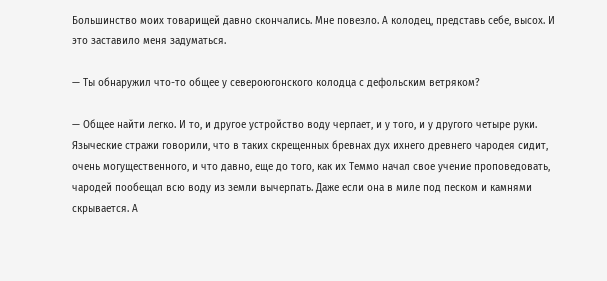Большинство моих товарищей давно скончались. Мне повезло. А колодец, представь себе, высох. И это заставило меня задуматься.

— Ты обнаружил что-то общее у североюгонского колодца с дефольским ветряком?

— Общее найти легко. И то, и другое устройство воду черпает, и у того, и у другого четыре руки. Языческие стражи говорили, что в таких скрещенных бревнах дух ихнего древнего чародея сидит, очень могущественного, и что давно, еще до того, как их Теммо начал свое учение проповедовать, чародей пообещал всю воду из земли вычерпать. Даже если она в миле под песком и камнями скрывается. А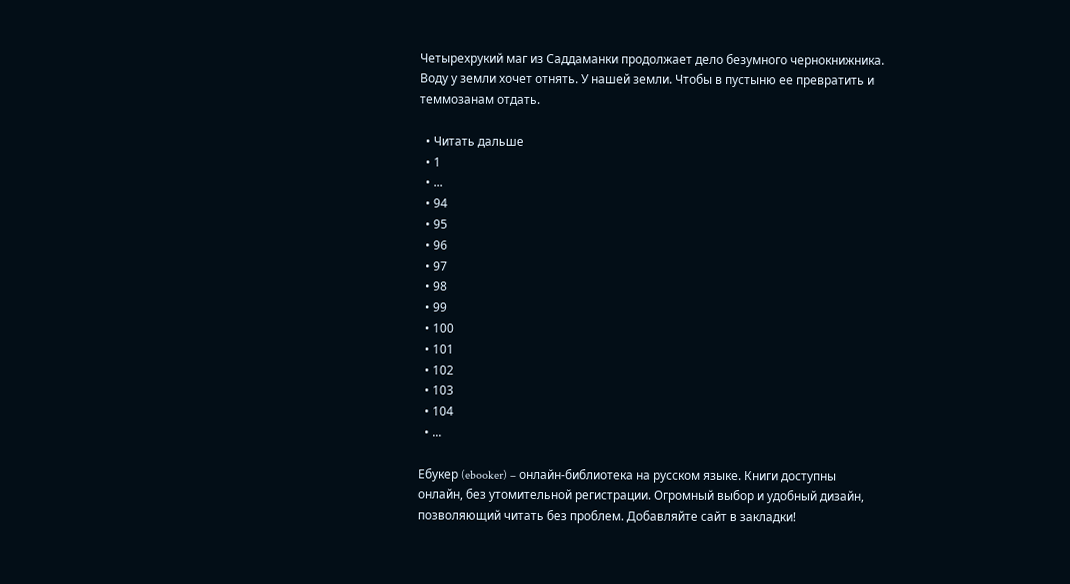Четырехрукий маг из Саддаманки продолжает дело безумного чернокнижника. Воду у земли хочет отнять. У нашей земли. Чтобы в пустыню ее превратить и теммозанам отдать.

  • Читать дальше
  • 1
  • ...
  • 94
  • 95
  • 96
  • 97
  • 98
  • 99
  • 100
  • 101
  • 102
  • 103
  • 104
  • ...

Ебукер (ebooker) – онлайн-библиотека на русском языке. Книги доступны онлайн, без утомительной регистрации. Огромный выбор и удобный дизайн, позволяющий читать без проблем. Добавляйте сайт в закладки!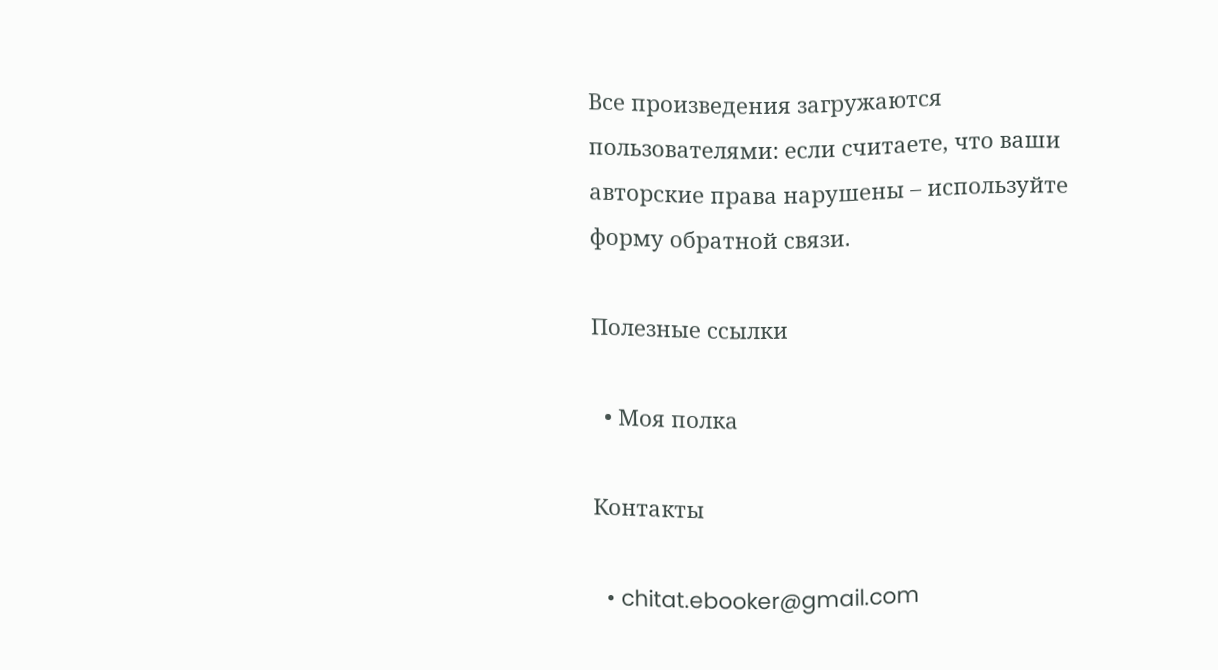Все произведения загружаются пользователями: если считаете, что ваши авторские права нарушены – используйте форму обратной связи.

Полезные ссылки

  • Моя полка

Контакты

  • chitat.ebooker@gmail.com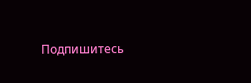Подпишитесь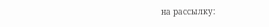на рассылку: